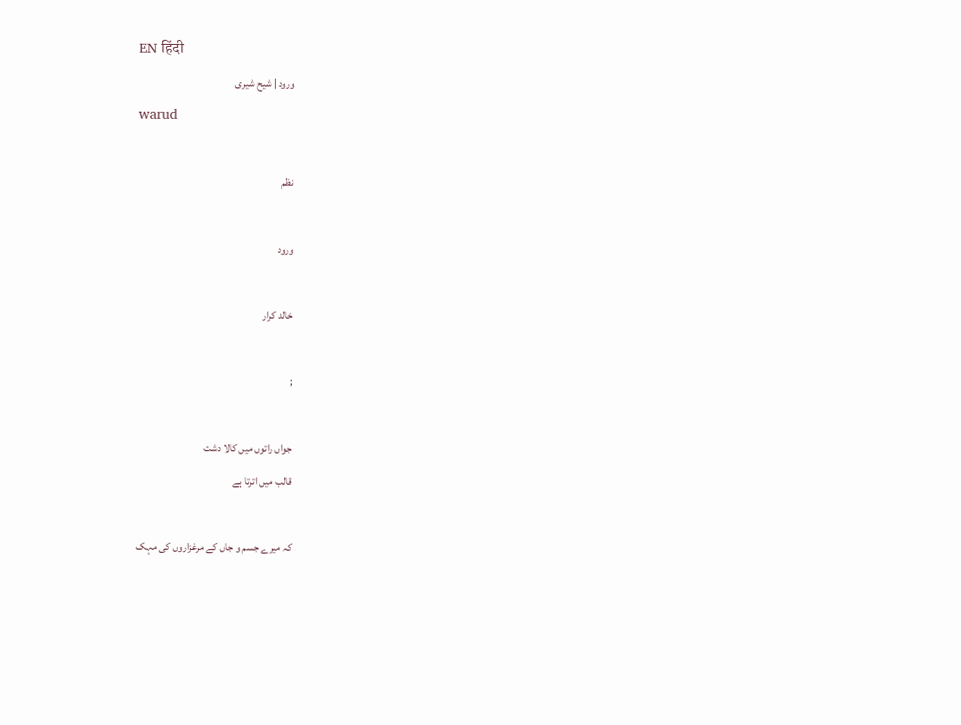EN हिंदी
ورود | شیح شیری
warud

نظم

ورود

خالد کرار

;

جواں راتوں میں کالا دشت
قالب میں اترتا ہے

کہ میرے جسم و جاں کے مرغزاروں کی مہک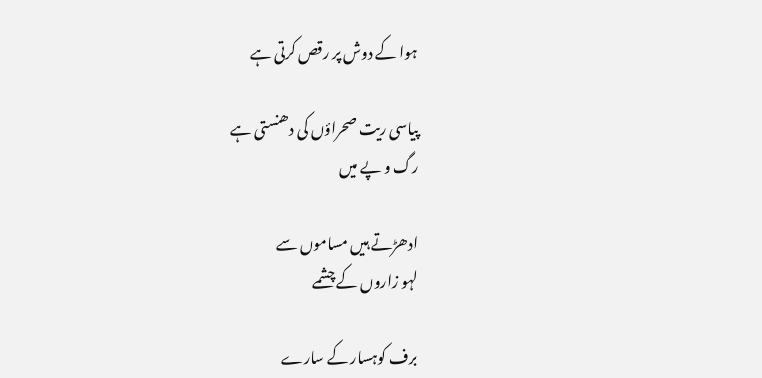ہوا کے دوش پر رقص کرتی ہے

پیاسی ریت صحراؤں کی دھنستی ہے
رگ و پے میں

ادھڑتے ہیں مساموں سے
لہو زاروں کے چشمے

برف کوہسار کے سارے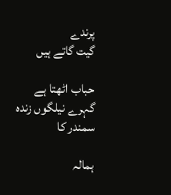پرندے
گیت گاتے ہیں

حباب اٹھتا ہے
گہرے نیلگوں زندہ سمندر کا

ہمالہ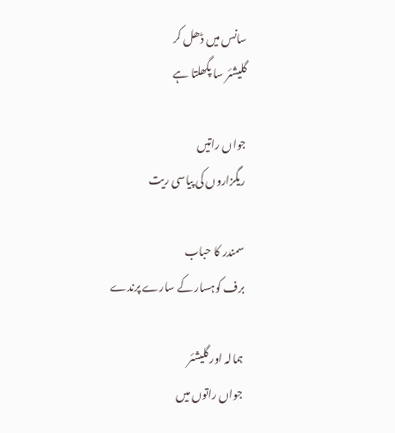سانس میں ڈھل کر
گلیشئر سا پگھلتا ہے

جواں راتیں
ریگزاروں کی پیاسی ریت

سمندر کا حباب
برف کوہسار کے سارے پرندے

ہمالہ اور گلیشئر
جواں راتوں میں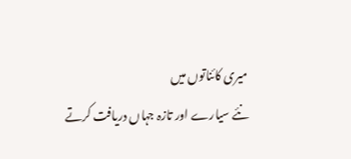میری کائناتوں میں
نئے سیارے اور تازہ جہاں دریافت کرتے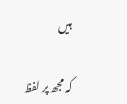ہیں

کہ مجھ پر لفظ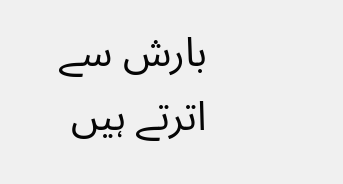بارش سے اترتے ہیں